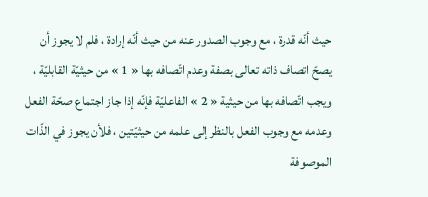حيث أنّه قدرة ، مع وجوب الصدور عنه من حيث أنّه إرادة ، فلم لا يجوز أن يصحّ اتصاف ذاته تعالى بصفة وعدم اتّصافه بها « 1 » من حيثيّة القابليّة ، ويجب اتّصافه بها من حيثية « 2 » الفاعليّة فإنّه إذا جاز اجتماع صحّة الفعل وعدمه مع وجوب الفعل بالنظر إلى علمه من حيثيّتين ، فلأن يجوز في الذّات الموصوفة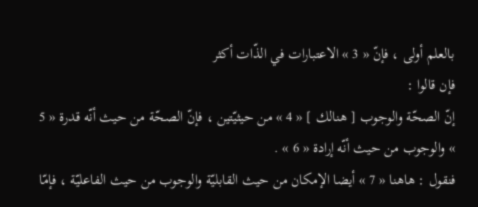بالعلم أولى ، فإنّ « 3 » الاعتبارات في الذّات أكثر
فإن قالوا :
إنّ الصحّة والوجوب [ هنالك ] « 4 » من حيثيّتين ، فإنّ الصحّة من حيث أنّه قدرة « 5 » والوجوب من حيث أنّه إرادة « 6 » .
فنقول : هاهنا « 7 » أيضا الإمكان من حيث القابليّة والوجوب من حيث الفاعليّة ، فإمّا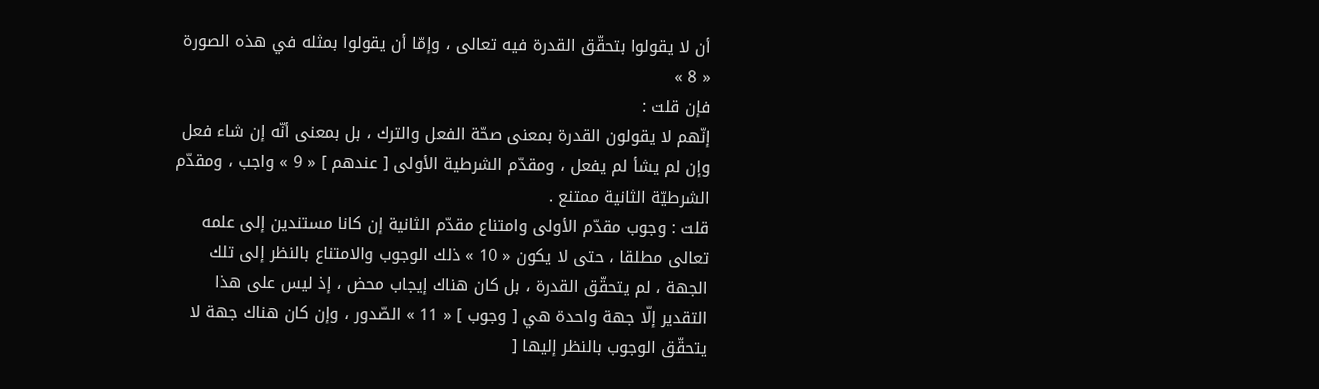أن لا يقولوا بتحقّق القدرة فيه تعالى ، وإمّا أن يقولوا بمثله في هذه الصورة « 8 »
فإن قلت :
إنّهم لا يقولون القدرة بمعنى صحّة الفعل والترك ، بل بمعنى أنّه إن شاء فعل وإن لم يشأ لم يفعل ، ومقدّم الشرطية الأولى [ عندهم ] « 9 » واجب ، ومقدّم الشرطيّة الثانية ممتنع .
قلت : وجوب مقدّم الأولى وامتناع مقدّم الثانية إن كانا مستندين إلى علمه تعالى مطلقا ، حتى لا يكون « 10 » ذلك الوجوب والامتناع بالنظر إلى تلك الجهة ، لم يتحقّق القدرة ، بل كان هناك إيجاب محض ، إذ ليس على هذا التقدير إلّا جهة واحدة هي [ وجوب ] « 11 » الصّدور ، وإن كان هناك جهة لا يتحقّق الوجوب بالنظر إليها [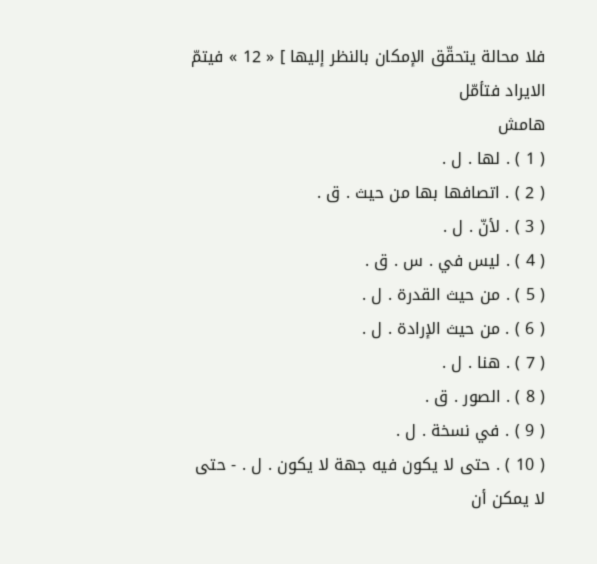فلا محالة يتحقّق الإمكان بالنظر إليها ] « 12 » فيتمّ الايراد فتأمّل
هامش
( 1 ) . لها . ل .
( 2 ) . اتصافها بها من حيث . ق .
( 3 ) . لأنّ . ل .
( 4 ) . ليس في . س . ق .
( 5 ) . من حيث القدرة . ل .
( 6 ) . من حيث الإرادة . ل .
( 7 ) . هنا . ل .
( 8 ) . الصور . ق .
( 9 ) . في نسخة . ل .
( 10 ) . حتى لا يكون فيه جهة لا يكون . ل . - حتى لا يمكن أن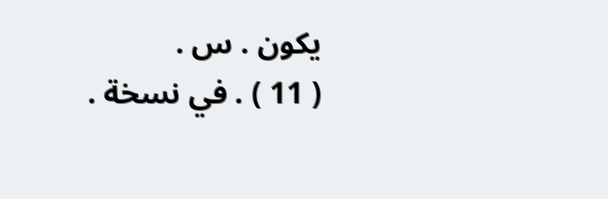يكون . س .
( 11 ) . في نسخة .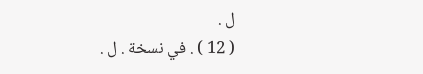ل .
( 12 ) . في نسخة . ل .